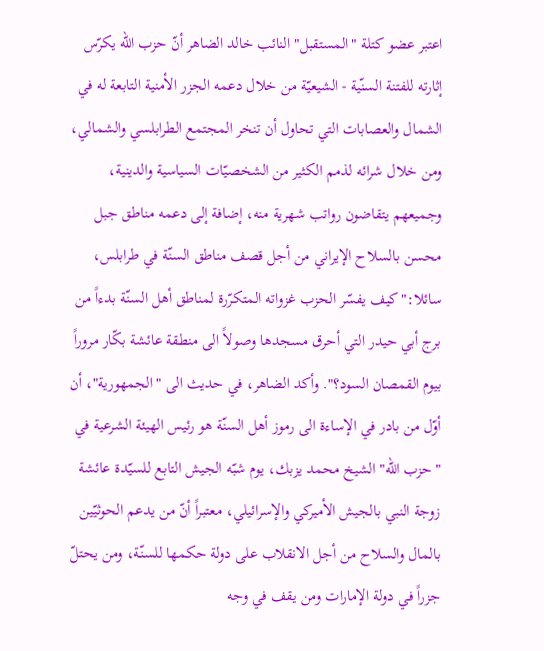اعتبر عضو كتلة "المستقبل" النائب خالد الضاهر أنّ حزب الله يكرّس إثارته للفتنة السنّية - الشيعيّة من خلال دعمه الجزر الأمنية التابعة له في الشمال والعصابات التي تحاول أن تنخر المجتمع الطرابلسي والشمالي، ومن خلال شرائه لذمم الكثير من الشخصيّات السياسية والدينية، وجميعهم يتقاضون رواتب شهرية منه، إضافة إلى دعمه مناطق جبل محسن بالسلاح الإيراني من أجل قصف مناطق السنّة في طرابلس، سائلا:"كيف يفسّر الحزب غزواته المتكرّرة لمناطق أهل السنّة بدءاً من برج أبي حيدر التي أحرق مسجدها وصولاً الى منطقة عائشة بكّار مروراً بيوم القمصان السود؟". وأكد الضاهر، في حديث الى "الجمهورية"، أن أوّل من بادر في الإساءة الى رموز أهل السنّة هو رئيس الهيئة الشرعية في "حزب الله" الشيخ محمد يزبك، يوم شبّه الجيش التابع للسيّدة عائشة زوجة النبي بالجيش الأميركي والإسرائيلي، معتبراً أنّ من يدعم الحوثيّين بالمال والسلاح من أجل الانقلاب على دولة حكمها للسنّة، ومن يحتلّ جزراً في دولة الإمارات ومن يقف في وجه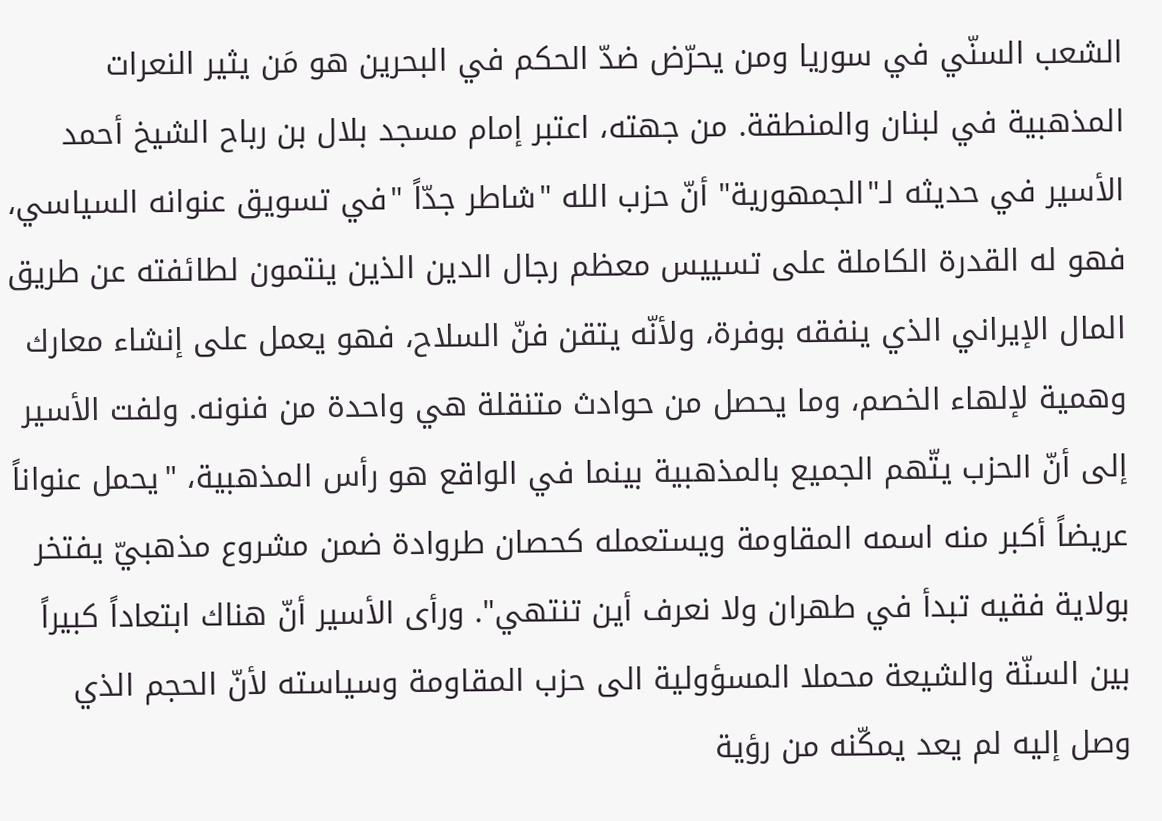الشعب السنّي في سوريا ومن يحرّض ضدّ الحكم في البحرين هو مَن يثير النعرات المذهبية في لبنان والمنطقة. من جهته، اعتبر إمام مسجد بلال بن رباح الشيخ أحمد الأسير في حديثه لـ"الجمهورية" أنّ حزب الله "شاطر جدّاً "في تسويق عنوانه السياسي، فهو له القدرة الكاملة على تسييس معظم رجال الدين الذين ينتمون لطائفته عن طريق المال الإيراني الذي ينفقه بوفرة، ولأنّه يتقن فنّ السلاح، فهو يعمل على إنشاء معارك وهمية لإلهاء الخصم، وما يحصل من حوادث متنقلة هي واحدة من فنونه. ولفت الأسير إلى أنّ الحزب يتّهم الجميع بالمذهبية بينما في الواقع هو رأس المذهبية، "يحمل عنواناً عريضاً أكبر منه اسمه المقاومة ويستعمله كحصان طروادة ضمن مشروع مذهبيّ يفتخر بولاية فقيه تبدأ في طهران ولا نعرف أين تنتهي". ورأى الأسير أنّ هناك ابتعاداً كبيراً بين السنّة والشيعة محملا المسؤولية الى حزب المقاومة وسياسته لأنّ الحجم الذي وصل إليه لم يعد يمكّنه من رؤية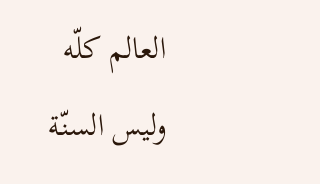العالم كلّه وليس السنّة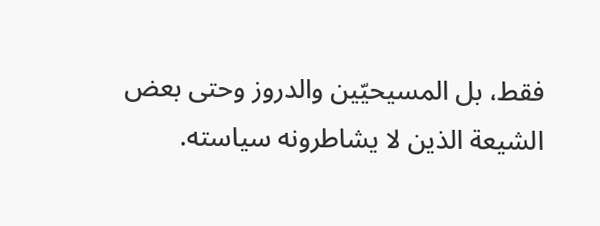فقط، بل المسيحيّين والدروز وحتى بعض الشيعة الذين لا يشاطرونه سياسته.